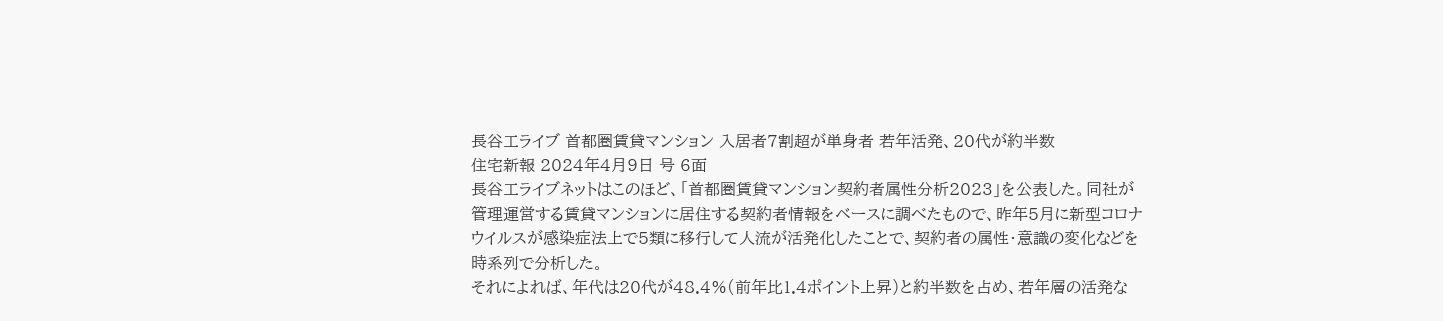長谷工ライブ 首都圏賃貸マンション 入居者7割超が単身者 若年活発、20代が約半数
住宅新報 2024年4月9日 号 6面
長谷工ライブネットはこのほど、「首都圏賃貸マンション契約者属性分析2023」を公表した。同社が管理運営する賃貸マンションに居住する契約者情報をベースに調べたもので、昨年5月に新型コロナウイルスが感染症法上で5類に移行して人流が活発化したことで、契約者の属性・意識の変化などを時系列で分析した。
それによれば、年代は20代が48.4%(前年比1.4ポイント上昇)と約半数を占め、若年層の活発な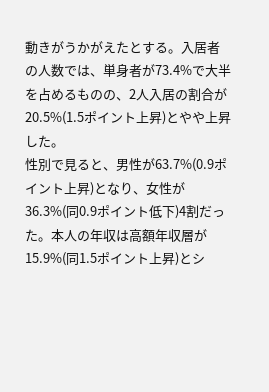動きがうかがえたとする。入居者の人数では、単身者が73.4%で大半を占めるものの、2人入居の割合が20.5%(1.5ポイント上昇)とやや上昇した。
性別で見ると、男性が63.7%(0.9ポイント上昇)となり、女性が36.3%(同0.9ポイント低下)4割だった。本人の年収は高額年収層が15.9%(同1.5ポイント上昇)とシ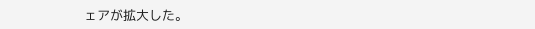ェアが拡大した。